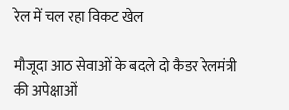रेल में चल रहा विकट खेल

मौजूदा आठ सेवाओं के बदले दो कैडर रेलमंत्री की अपेक्षाओं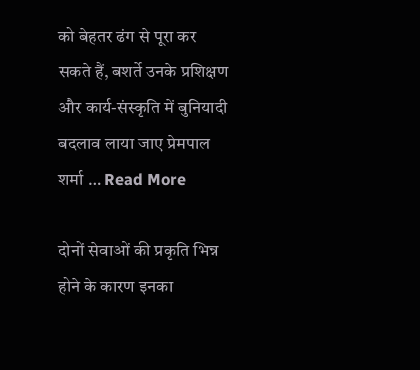को बेहतर ढंग से पूरा कर सकते हैं, बशर्ते उनके प्रशिक्षण और कार्य-संस्कृति में बुनियादी बदलाव लाया जाए प्रेमपाल शर्मा … Read More

दोनों सेवाओं की प्रकृति भिन्न होने के कारण इनका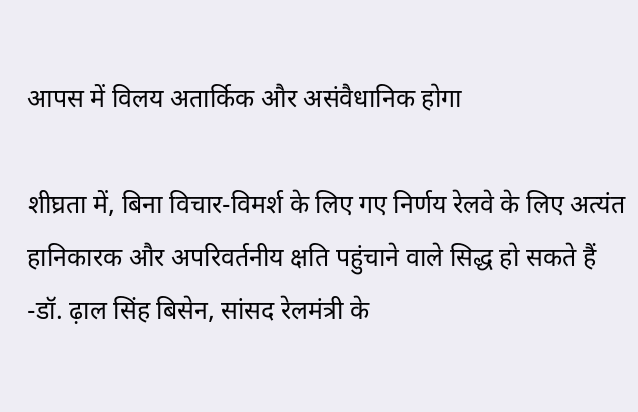आपस में विलय अतार्किक और असंवैधानिक होगा

शीघ्रता में, बिना विचार-विमर्श के लिए गए निर्णय रेलवे के लिए अत्यंत हानिकारक और अपरिवर्तनीय क्षति पहुंचाने वाले सिद्ध हो सकते हैं -डॉ. ढ़ाल सिंह बिसेन, सांसद रेलमंत्री के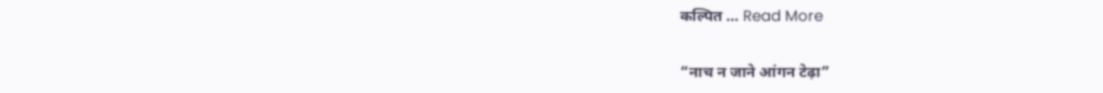कल्पित … Read More

“नाच न जाने आंगन टेढ़ा”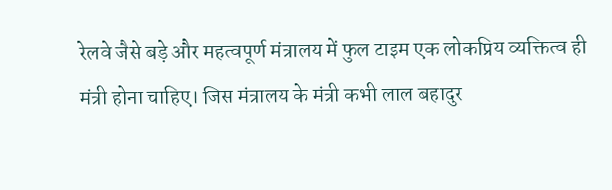रेलवे जैसे बड़े और महत्वपूर्ण मंत्रालय में फुल टाइम एक लोकप्रिय व्यक्तित्व ही मंत्री होना चाहिए। जिस मंत्रालय के मंत्री कभी लाल बहादुर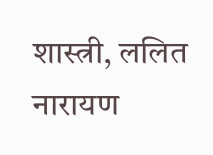शास्त्री, ललित नारायण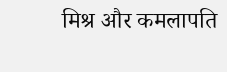मिश्र और कमलापति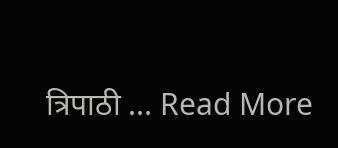त्रिपाठी … Read More